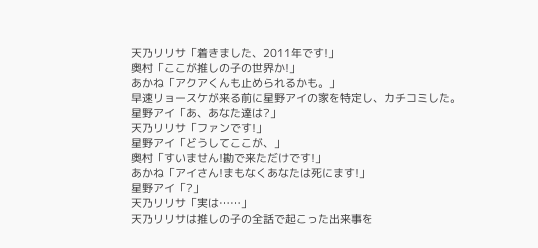天乃リリサ「着きました、2011年です!」
奥村「ここが推しの子の世界か!」
あかね「アクアくんも止められるかも。」
早速リョースケが来る前に星野アイの家を特定し、カチコミした。
星野アイ「あ、あなた達は?」
天乃リリサ「ファンです!」
星野アイ「どうしてここが、」
奥村「すいません!勘で来ただけです!」
あかね「アイさん!まもなくあなたは死にます!」
星野アイ「?」
天乃リリサ「実は……」
天乃リリサは推しの子の全話で起こった出来事を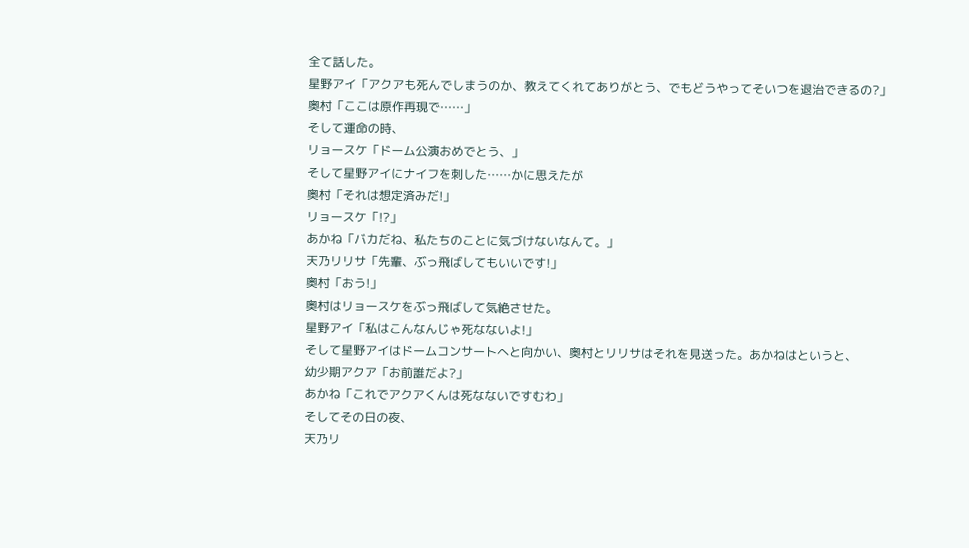全て話した。
星野アイ「アクアも死んでしまうのか、教えてくれてありがとう、でもどうやってそいつを退治できるの?」
奥村「ここは原作再現で……」
そして運命の時、
リョースケ「ドーム公演おめでとう、」
そして星野アイにナイフを刺した……かに思えたが
奥村「それは想定済みだ!」
リョースケ「!?」
あかね「バカだね、私たちのことに気づけないなんて。」
天乃リリサ「先輩、ぶっ飛ばしてもいいです!」
奥村「おう!」
奥村はリョースケをぶっ飛ばして気絶させた。
星野アイ「私はこんなんじゃ死なないよ!」
そして星野アイはドームコンサートへと向かい、奥村とリリサはそれを見送った。あかねはというと、
幼少期アクア「お前誰だよ?」
あかね「これでアクアくんは死なないですむわ」
そしてその日の夜、
天乃リ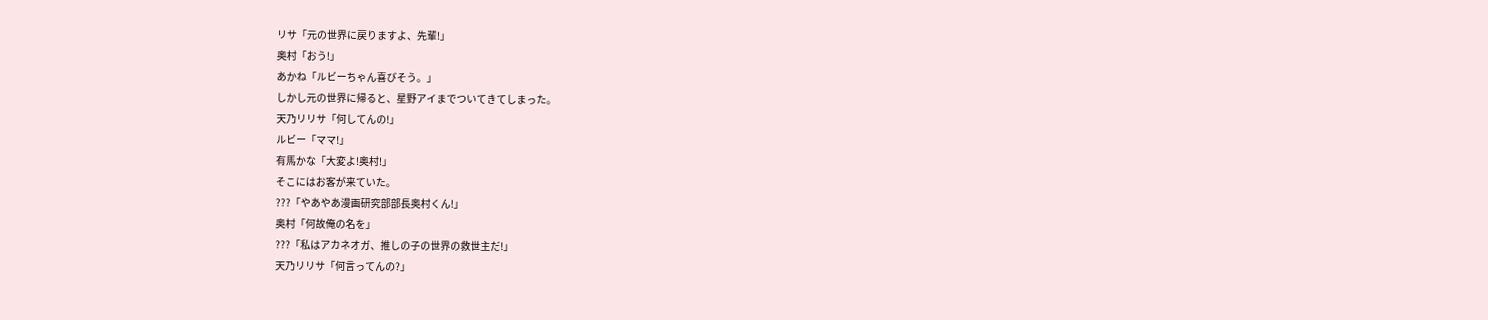リサ「元の世界に戻りますよ、先輩!」
奥村「おう!」
あかね「ルビーちゃん喜びそう。」
しかし元の世界に帰ると、星野アイまでついてきてしまった。
天乃リリサ「何してんの!」
ルビー「ママ!」
有馬かな「大変よ!奥村!」
そこにはお客が来ていた。
???「やあやあ漫画研究部部長奥村くん!」
奥村「何故俺の名を」
???「私はアカネオガ、推しの子の世界の救世主だ!」
天乃リリサ「何言ってんの?」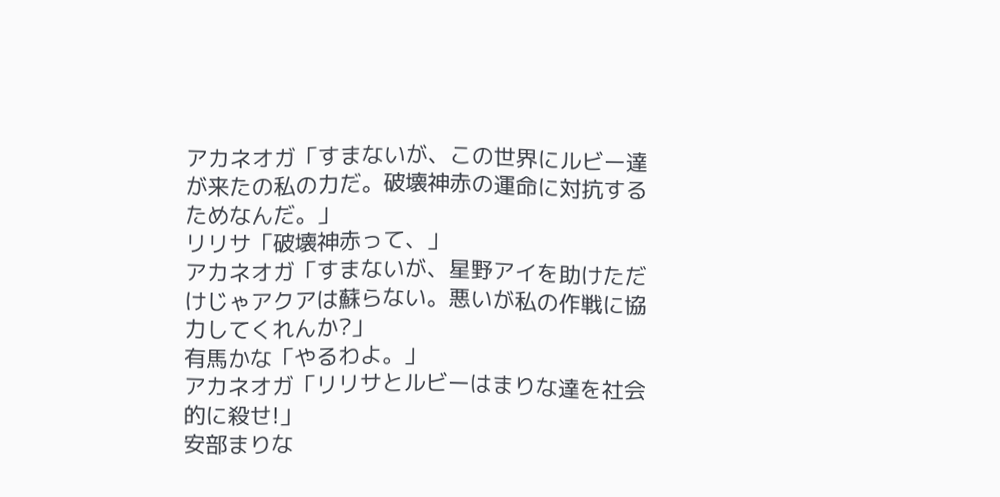アカネオガ「すまないが、この世界にルビー達が来たの私の力だ。破壊神赤の運命に対抗するためなんだ。」
リリサ「破壊神赤って、」
アカネオガ「すまないが、星野アイを助けただけじゃアクアは蘇らない。悪いが私の作戦に協力してくれんか?」
有馬かな「やるわよ。」
アカネオガ「リリサとルビーはまりな達を社会的に殺せ!」
安部まりな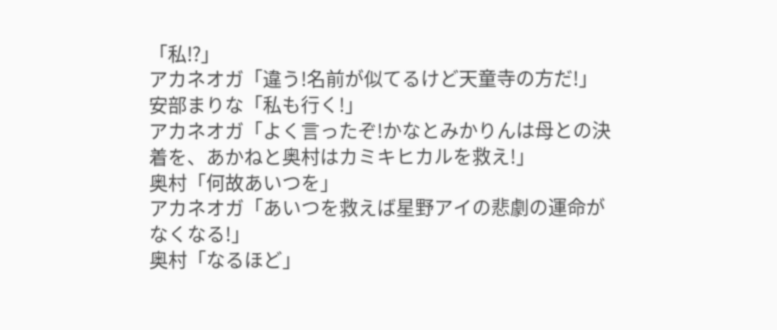「私⁉」
アカネオガ「違う!名前が似てるけど天童寺の方だ!」
安部まりな「私も行く!」
アカネオガ「よく言ったぞ!かなとみかりんは母との決着を、あかねと奥村はカミキヒカルを救え!」
奥村「何故あいつを」
アカネオガ「あいつを救えば星野アイの悲劇の運命がなくなる!」
奥村「なるほど」